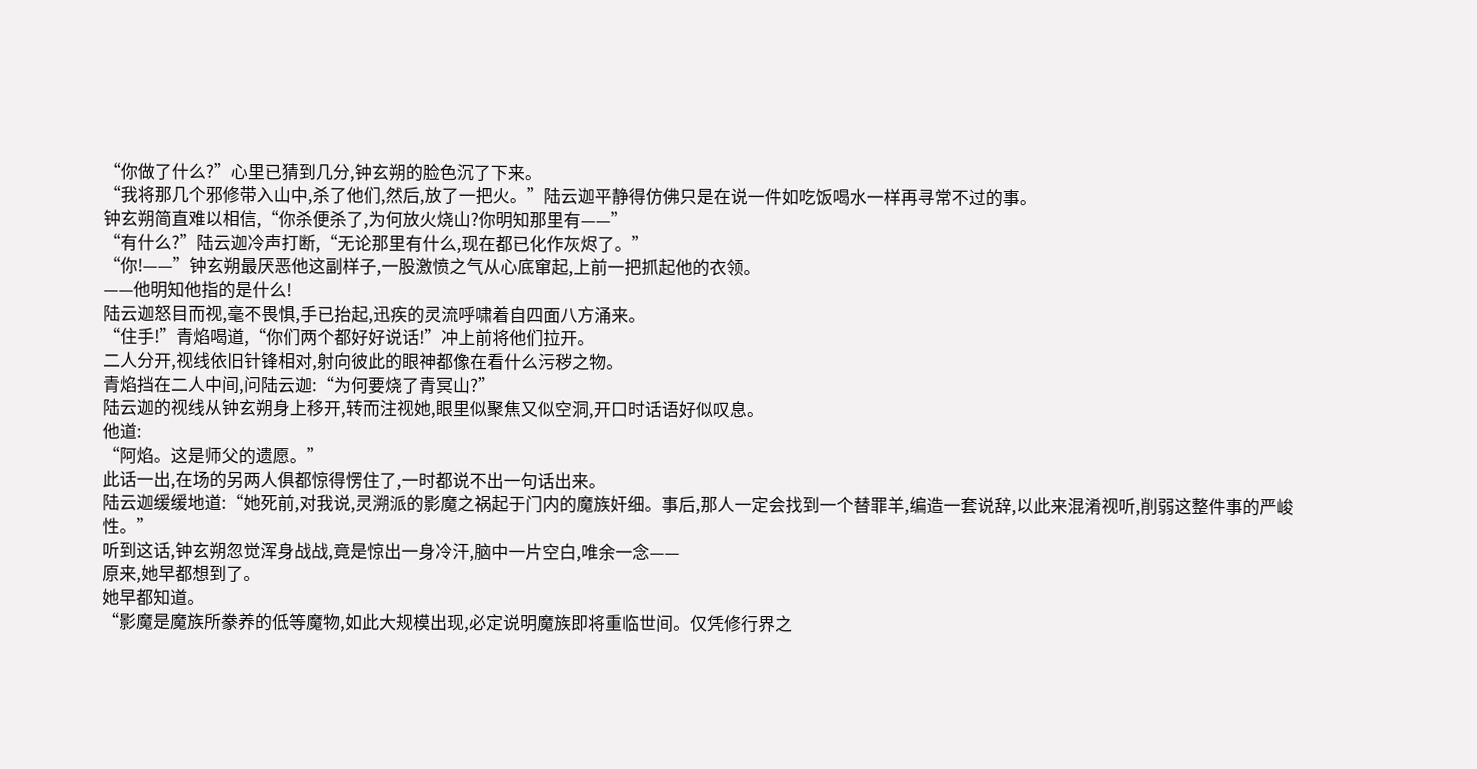“你做了什么?”心里已猜到几分,钟玄朔的脸色沉了下来。
“我将那几个邪修带入山中,杀了他们,然后,放了一把火。”陆云迦平静得仿佛只是在说一件如吃饭喝水一样再寻常不过的事。
钟玄朔简直难以相信,“你杀便杀了,为何放火烧山?你明知那里有——”
“有什么?”陆云迦冷声打断,“无论那里有什么,现在都已化作灰烬了。”
“你!——”钟玄朔最厌恶他这副样子,一股激愤之气从心底窜起,上前一把抓起他的衣领。
——他明知他指的是什么!
陆云迦怒目而视,毫不畏惧,手已抬起,迅疾的灵流呼啸着自四面八方涌来。
“住手!”青焰喝道,“你们两个都好好说话!”冲上前将他们拉开。
二人分开,视线依旧针锋相对,射向彼此的眼神都像在看什么污秽之物。
青焰挡在二人中间,问陆云迦:“为何要烧了青冥山?”
陆云迦的视线从钟玄朔身上移开,转而注视她,眼里似聚焦又似空洞,开口时话语好似叹息。
他道:
“阿焰。这是师父的遗愿。”
此话一出,在场的另两人俱都惊得愣住了,一时都说不出一句话出来。
陆云迦缓缓地道:“她死前,对我说,灵溯派的影魔之祸起于门内的魔族奸细。事后,那人一定会找到一个替罪羊,编造一套说辞,以此来混淆视听,削弱这整件事的严峻性。”
听到这话,钟玄朔忽觉浑身战战,竟是惊出一身冷汗,脑中一片空白,唯余一念——
原来,她早都想到了。
她早都知道。
“影魔是魔族所豢养的低等魔物,如此大规模出现,必定说明魔族即将重临世间。仅凭修行界之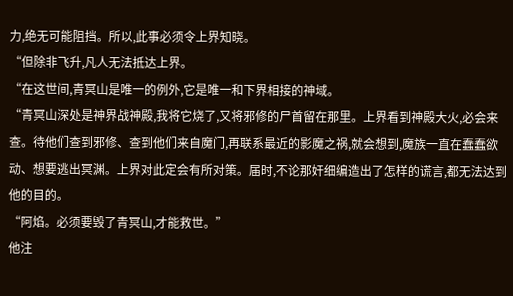力,绝无可能阻挡。所以,此事必须令上界知晓。
“但除非飞升,凡人无法抵达上界。
“在这世间,青冥山是唯一的例外,它是唯一和下界相接的神域。
“青冥山深处是神界战神殿,我将它烧了,又将邪修的尸首留在那里。上界看到神殿大火,必会来查。待他们查到邪修、查到他们来自魔门,再联系最近的影魔之祸,就会想到,魔族一直在蠢蠢欲动、想要逃出冥渊。上界对此定会有所对策。届时,不论那奸细编造出了怎样的谎言,都无法达到他的目的。
“阿焰。必须要毁了青冥山,才能救世。”
他注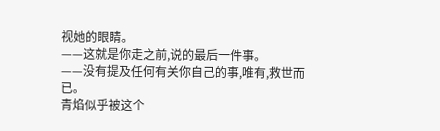视她的眼睛。
——这就是你走之前,说的最后一件事。
——没有提及任何有关你自己的事,唯有,救世而已。
青焰似乎被这个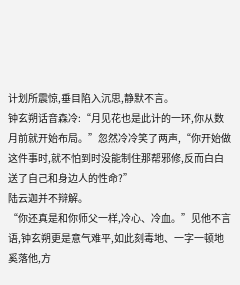计划所震惊,垂目陷入沉思,静默不言。
钟玄朔话音森冷:“月见花也是此计的一环,你从数月前就开始布局。”忽然冷冷笑了两声,“你开始做这件事时,就不怕到时没能制住那帮邪修,反而白白送了自己和身边人的性命?”
陆云迦并不辩解。
“你还真是和你师父一样,冷心、冷血。”见他不言语,钟玄朔更是意气难平,如此刻毒地、一字一顿地奚落他,方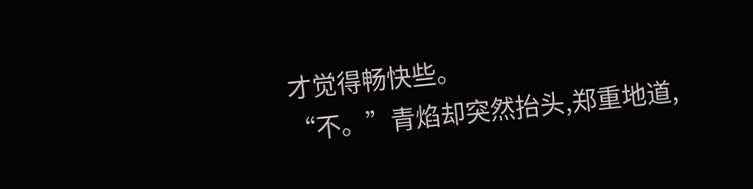才觉得畅快些。
“不。”青焰却突然抬头,郑重地道,